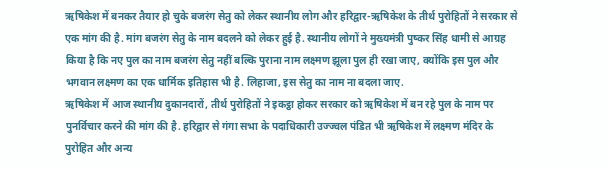ऋषिकेश में बनकर तैयार हो चुके बजरंग सेतु को लेकर स्थानीय लोग और हरिद्वार-ऋषिकेश के तीर्थ पुरोहितों ने सरकार से एक मांग की है. मांग बजरंग सेतु के नाम बदलने को लेकर हुई है. स्थानीय लोगों ने मुख्यमंत्री पुष्कर सिंह धामी से आग्रह किया है कि नए पुल का नाम बजरंग सेतु नहीं बल्कि पुराना नाम लक्ष्मण झूला पुल ही रखा जाए, क्योंकि इस पुल और भगवान लक्ष्मण का एक धार्मिक इतिहास भी है. लिहाजा, इस सेतु का नाम ना बदला जाए.
ऋषिकेश में आज स्थानीय दुकानदारों, तीर्थ पुरोहितों ने इकट्ठा होकर सरकार को ऋषिकेश में बन रहे पुल के नाम पर पुनर्विचार करने की मांग की है. हरिद्वार से गंगा सभा के पदाधिकारी उज्ज्वल पंडित भी ऋषिकेश में लक्ष्मण मंदिर के पुरोहित और अन्य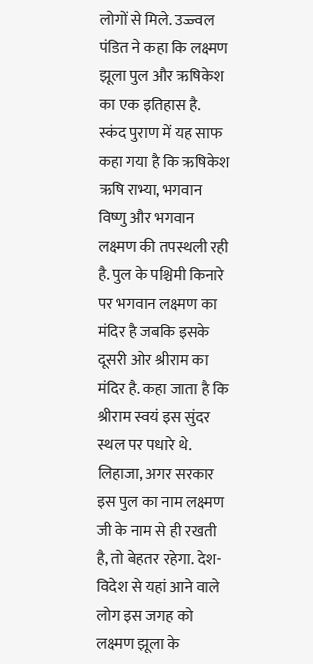लोगों से मिले. उज्ज्वल पंडित ने कहा कि लक्ष्मण झूला पुल और ऋषिकेश का एक इतिहास है. स्कंद पुराण में यह साफ कहा गया है कि ऋषिकेश ऋषि राभ्या, भगवान विष्णु और भगवान लक्ष्मण की तपस्थली रही है. पुल के पश्चिमी किनारे पर भगवान लक्ष्मण का मंदिर है जबकि इसके दूसरी ओर श्रीराम का मंदिर है. कहा जाता है कि श्रीराम स्वयं इस सुंदर स्थल पर पधारे थे.
लिहाजा, अगर सरकार इस पुल का नाम लक्ष्मण जी के नाम से ही रखती है, तो बेहतर रहेगा. देश-विदेश से यहां आने वाले लोग इस जगह को लक्ष्मण झूला के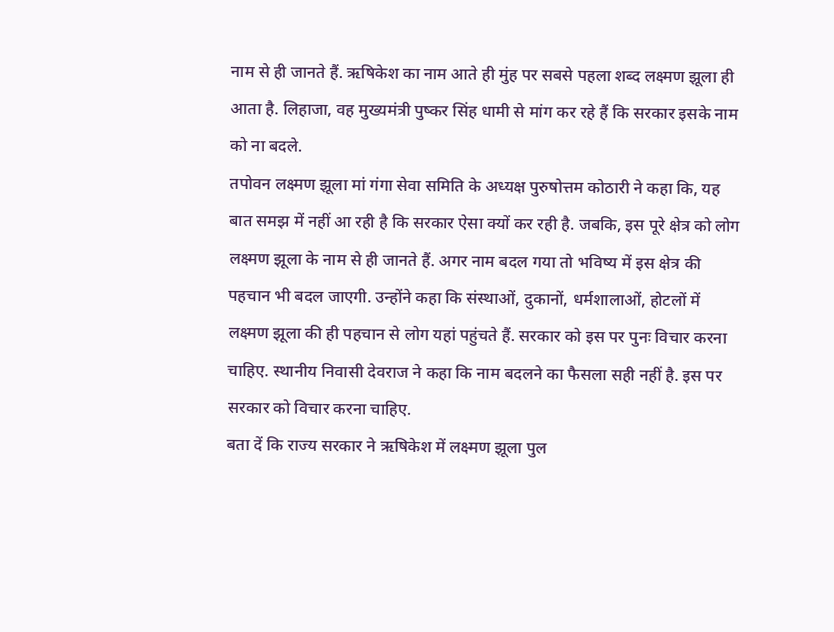नाम से ही जानते हैं. ऋषिकेश का नाम आते ही मुंह पर सबसे पहला शब्द लक्ष्मण झूला ही आता है. लिहाजा, वह मुख्यमंत्री पुष्कर सिंह धामी से मांग कर रहे हैं कि सरकार इसके नाम को ना बदले.
तपोवन लक्ष्मण झूला मां गंगा सेवा समिति के अध्यक्ष पुरुषोत्तम कोठारी ने कहा कि, यह बात समझ में नहीं आ रही है कि सरकार ऐसा क्यों कर रही है. जबकि, इस पूरे क्षेत्र को लोग लक्ष्मण झूला के नाम से ही जानते हैं. अगर नाम बदल गया तो भविष्य में इस क्षेत्र की पहचान भी बदल जाएगी. उन्होंने कहा कि संस्थाओं, दुकानों, धर्मशालाओं, होटलों में लक्ष्मण झूला की ही पहचान से लोग यहां पहुंचते हैं. सरकार को इस पर पुनः विचार करना चाहिए. स्थानीय निवासी देवराज ने कहा कि नाम बदलने का फैसला सही नहीं है. इस पर सरकार को विचार करना चाहिए.
बता दें कि राज्य सरकार ने ऋषिकेश में लक्ष्मण झूला पुल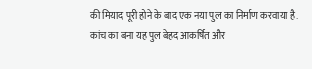की मियाद पूरी होने के बाद एक नया पुल का निर्माण करवाया है. कांच का बना यह पुल बेहद आकर्षित और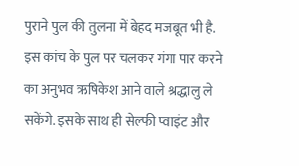पुराने पुल की तुलना में बेहद मजबूत भी है. इस कांच के पुल पर चलकर गंगा पार करने का अनुभव ऋषिकेश आने वाले श्रद्धालु ले सकेंगे. इसके साथ ही सेल्फी प्वाइंट और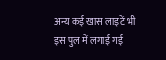अन्य कई खास लाइटें भी इस पुल में लगाई गई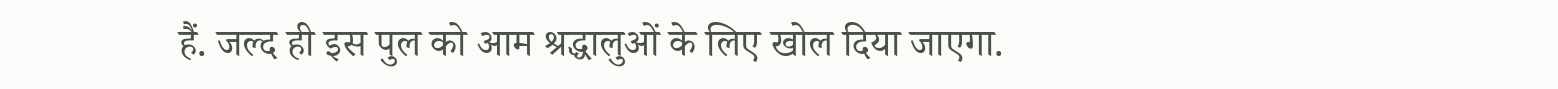हैं. जल्द ही इस पुल को आम श्रद्धालुओं के लिए खोल दिया जाएगा.